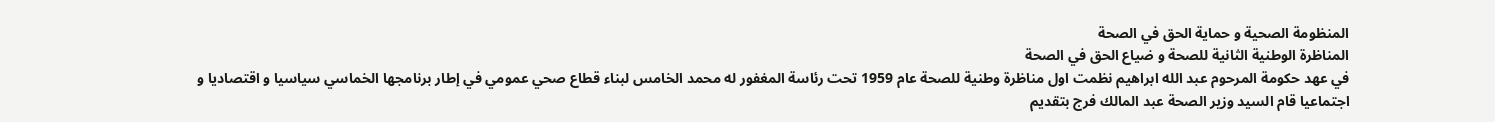المنظومة الصحية و حماية الحق في الصحة
المناظرة الوطنية الثانية للصحة و ضياع الحق في الصحة
في عهد حكومة المرحوم عبد الله ابراهيم نظمت اول مناظرة وطنية للصحة عام 1959 تحت رئاسة المغفور له محمد الخامس لبناء قطاع صحي عمومي في إطار برنامجها الخماسي سياسيا و اقتصاديا و اجتماعيا قام السيد وزير الصحة عبد المالك فرج بتقديم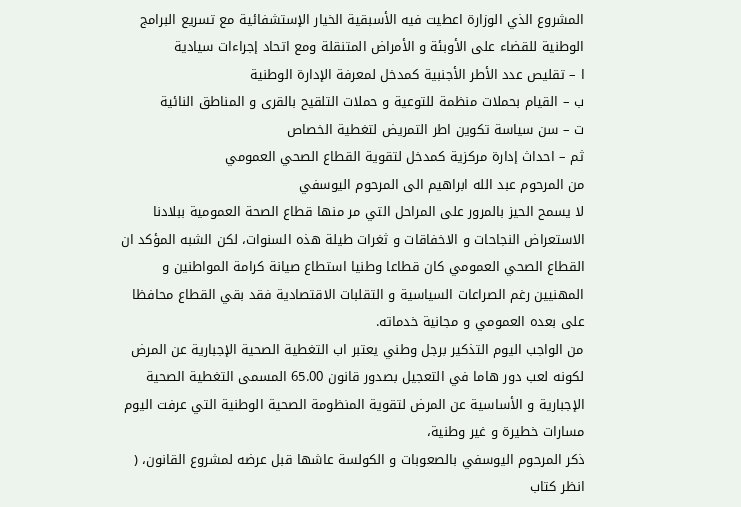المشروع الذي الوزارة اعطيت فيه الأسبقية الخيار الإستشفائية مع تسريع البرامج الوطنية للقضاء على الأوبئة و الأمراض المتنقلة ومع اتحاد إجراءات سيادية
ا – تقليص عدد الأطر الأجنبية كمدخل لمعرفة الإدارة الوطنية
ب – القيام بحملات منظمة للتوعية و حملات التلقيح بالقرى و المناطق النائية
ت – سن سياسة تكوين اطر التمريض لتغطية الخصاص
ثم – احداث إدارة مركزية كمدخل لتقوية القطاع الصحي العمومي
من المرحوم عبد الله ابراهيم الى المرحوم اليوسفي
لا يسمح الحيز بالمرور على المراحل التي مر منها قطاع الصحة العمومية ببلادنا الاستعراض النجاحات و الاخفاقات و ثغرات طيلة هذه السنوات، لكن الشبه المؤكد ان القطاع الصحي العمومي كان قطاعا وطنيا استطاع صيانة كرامة المواطنين و المهنيين رغم الصراعات السياسية و التقلبات الاقتصادية فقد بقي القطاع محافظا على بعده العمومي و مجانية خدماته.
من الواجب اليوم التذكير برجل وطني يعتبر اب التغطية الصحية الإجبارية عن المرض لكونه لعب دور هاما في التعجيل بصدور قانون 65.00 المسمى التغطية الصحية الإجبارية و الأساسية عن المرض لتقوية المنظومة الصحية الوطنية التي عرفت اليوم مسارات خطيرة و غير وطنية،
ذكر المرحوم اليوسفي بالصعوبات و الكولسة عاشها قبل عرضه لمشروع القانون، ( انظر كتاب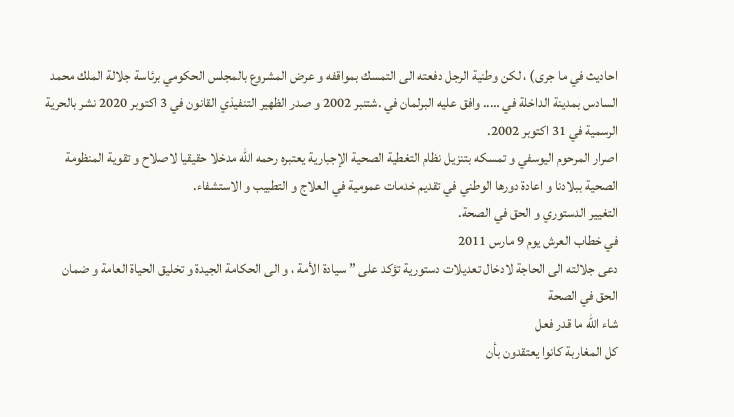احاديث في ما جرى) ، لكن وطنية الرجل دفعته الى التمسك بمواقفه و عرض المشروع بالمجلس الحكومي برئاسة جلالة الملك محمد السادس بمدينة الداخلة في ….. وافق عليه البرلمان في .شتنبر 2002 و صدر الظهير التنفيذي القانون في 3 اكتوبر 2020 نشر بالحرية الرسمية في 31 اكتوبر 2002.
اصرار المرحوم اليوسفي و تمسكه بتنزيل نظام التغطية الصحية الإجبارية يعتبره رحمه الله مدخلا حقيقيا لاصلاح و تقوية المنظومة الصحية ببلادنا و اعادة دورها الوطني في تقديم خدمات عمومية في العلاج و التطبيب و الاستشفاء.
التغيير الدستوري و الحق في الصحة.
في خطاب العرش يوم 9 مارس 2011
دعى جلالته الى الحاجة لادخال تعديلات دستورية تؤكد على ” سيادة الأمة ، و الى الحكامة الجيدة و تخليق الحياة العامة و ضمان الحق في الصحة
شاء الله ما قدر فعل
كل المغاربة كانوا يعتقدون بأن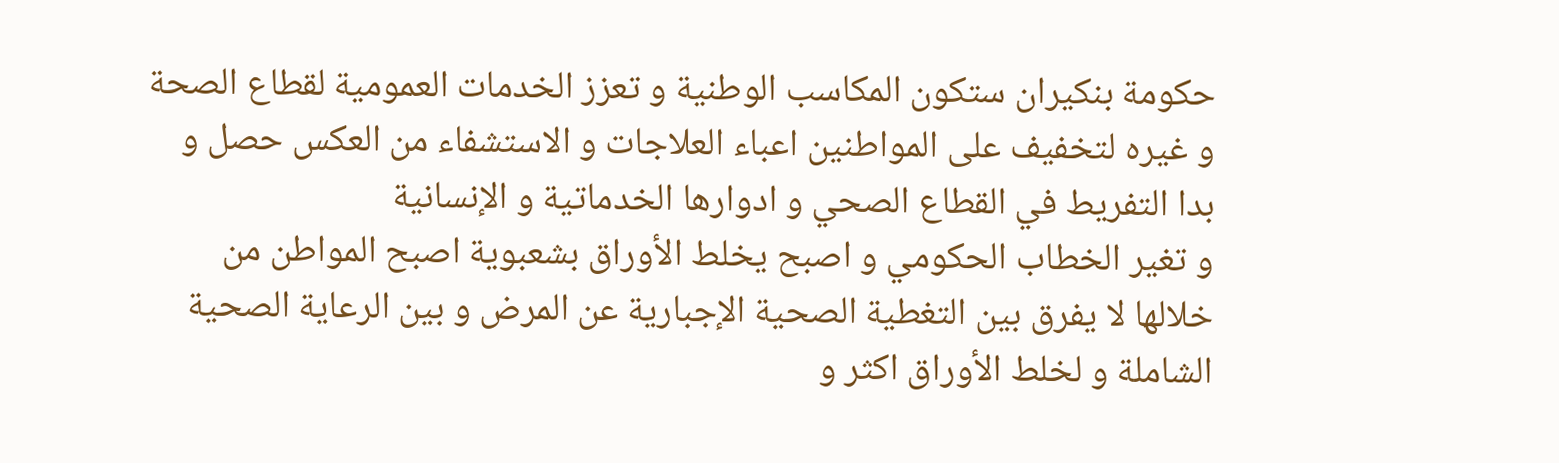حكومة بنكيران ستكون المكاسب الوطنية و تعزز الخدمات العمومية لقطاع الصحة و غيره لتخفيف على المواطنين اعباء العلاجات و الاستشفاء من العكس حصل و بدا التفريط في القطاع الصحي و ادوارها الخدماتية و الإنسانية
و تغير الخطاب الحكومي و اصبح يخلط الأوراق بشعبوية اصبح المواطن من خلالها لا يفرق بين التغطية الصحية الإجبارية عن المرض و بين الرعاية الصحية الشاملة و لخلط الأوراق اكثر و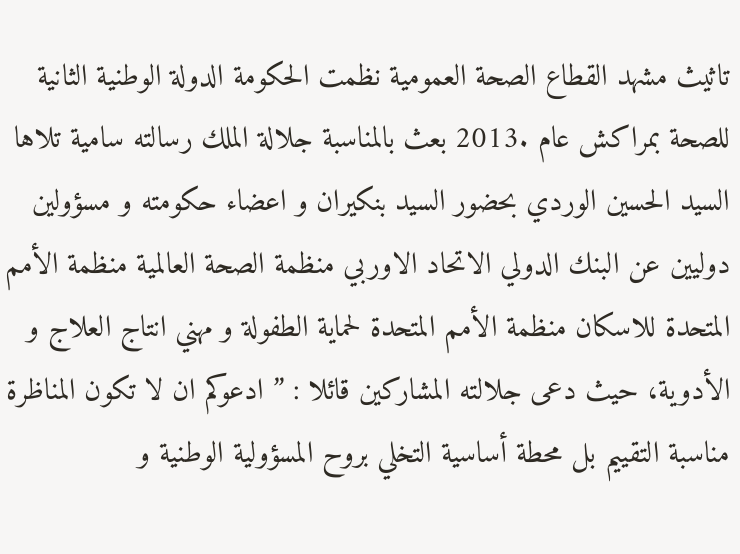تاثيث مشهد القطاع الصحة العمومية نظمت الحكومة الدولة الوطنية الثانية للصحة بمراكش عام .2013 بعث بالمناسبة جلالة الملك رسالته سامية تلاها السيد الحسين الوردي بحضور السيد بنكيران و اعضاء حكومته و مسؤولين دوليين عن البنك الدولي الاتحاد الاوربي منظمة الصحة العالمية منظمة الأمم المتحدة للاسكان منظمة الأمم المتحدة لحماية الطفولة و مهني انتاج العلاج و الأدوية، حيث دعى جلالته المشاركين قائلا : ” ادعوكم ان لا تكون المناظرة مناسبة التقييم بل محطة أساسية التخلي بروح المسؤولية الوطنية و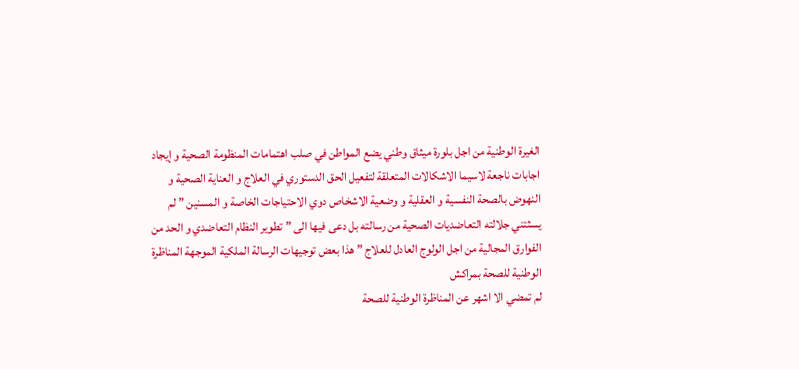الغيرة الوطنية من اجل بلورة ميثاق وطني يضع المواطن في صلب اهتمامات المنظومة الصحية و إيجاد اجابات ناجعة لاسيما الاشكالات المتعلقة لتفعيل الحق الدستوري في العلاج و العناية الصحية و النهوض بالصحة النفسية و العقلية و وضعية الاشخاص دوي الاحتياجات الخاصة و المسنين ” لم يسثتني جلالته التعاضديات الصحية من رسالته بل دعى فيها الى ” تطوير النظام التعاضدي و الحد من الفوارق المجالية من اجل الولوج العادل للعلاج ” هذا بعض توجيهات الرسالة الملكية الموجهة المناظرة الوطنية للصحة بمراكش
لم تمضي الا اشهر عن المناظرة الوطنية للصحة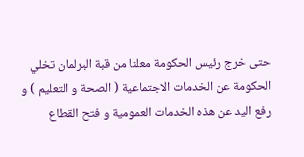حتى خرج رئيس الحكومة معلنا من قبة البرلمان تخلي الحكومة عن الخدمات الاجتماعية ( الصحة و التعليم ) و رفع اليد عن هذه الخدمات العمومية و فتح القطاع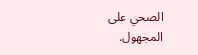الصحي على
المجهول.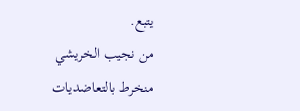يتبع.
من نجيب الخريشي منخرط بالتعاضديات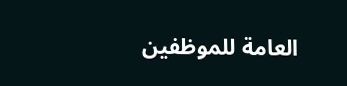العامة للموظفين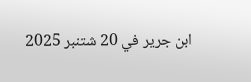ابن جرير في 20 شتنبر 2025